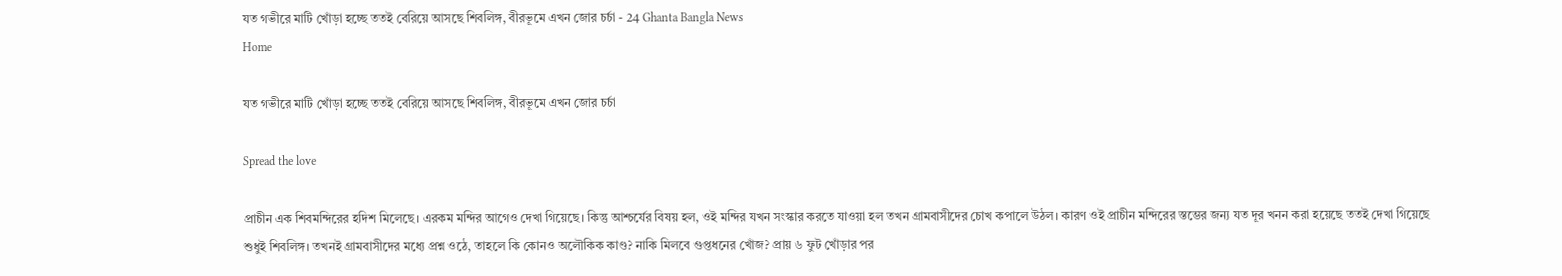যত গভীরে মাটি খোঁড়া হচ্ছে ততই বেরিয়ে আসছে শিবলিঙ্গ, বীরভূমে এখন জোর চর্চা - 24 Ghanta Bangla News
Home

যত গভীরে মাটি খোঁড়া হচ্ছে ততই বেরিয়ে আসছে শিবলিঙ্গ, বীরভূমে এখন জোর চর্চা

Spread the love

প্রাচীন এক শিবমন্দিরের হদিশ মিলেছে। এরকম মন্দির আগেও দেখা গিয়েছে। কিন্তু আশ্চর্যের বিষয় হল, ওই মন্দির যখন সংস্কার করতে যাওয়া হল তখন গ্রামবাসীদের চোখ কপালে উঠল। কারণ ওই প্রাচীন মন্দিরের স্তম্ভের জন্য যত দূর খনন করা হয়েছে ততই দেখা গিয়েছে শুধুই শিবলিঙ্গ। তখনই গ্রামবাসীদের মধ্যে প্রশ্ন ওঠে, তাহলে কি কোনও অলৌকিক কাণ্ড? নাকি মিলবে গুপ্তধনের খোঁজ? প্রায় ৬ ফুট খোঁড়ার পর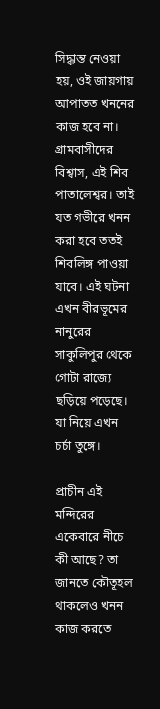সিদ্ধান্ত নেওয়া হয়, ওই জায়গায় আপাতত খননের কাজ হবে না। গ্রামবাসীদের বিশ্বাস, এই শিব পাতালেশ্বর। তাই যত গভীরে খনন করা হবে ততই শিবলিঙ্গ পাওয়া যাবে। এই ঘটনা এখন বীরভূমের নানুরের সাকুলিপুর থেকে গোটা রাজ্যে ছড়িয়ে পড়েছে। যা নিয়ে এখন চর্চা তুঙ্গে।

প্রাচীন এই মন্দিরের একেবারে নীচে কী আছে? তা জানতে কৌতূহল থাকলেও খনন কাজ করতে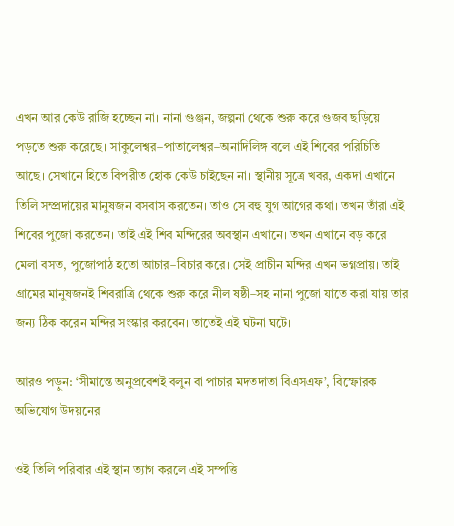এখন আর কেউ রাজি হচ্ছেন না। নানা গুঞ্জন, জল্পনা থেকে শুরু করে গুজব ছড়িয়ে পড়তে শুরু করেছে। সাকুলেশ্বর–পাতালেশ্বর–অনাদিলিঙ্গ বলে এই শিবের পরিচিতি আছে। সেখানে হিতে বিপরীত হোক কেউ চাইছেন না। স্থানীয় সূত্রে খবর, একদা এখানে তিলি সম্প্রদায়ের মানুষজন বসবাস করতেন। তাও সে বহু যুগ আগের কথা। তখন তাঁরা এই শিবের পুজো করতেন। তাই এই শিব মন্দিরের অবস্থান এখানে। তখন এখানে বড় করে মেলা বসত, পুজোপাঠ হতো আচার–বিচার করে। সেই প্রাচীন মন্দির এখন ভগ্নপ্রায়। তাই গ্রামের মানুষজনই শিবরাত্রি থেকে শুরু করে নীল ষষ্ঠী–সহ নানা পুজো যাতে করা যায় তার জন্য ঠিক করেন মন্দির সংস্কার করবেন। তাতেই এই ঘটনা ঘটে।

আরও পড়ুন: ‘সীমান্তে অনুপ্রবেশই বলুন বা পাচার মদতদাতা বিএসএফ’, বিস্ফোরক অভিযোগ উদয়নের

ওই তিলি পরিবার এই স্থান ত্যাগ করলে এই সম্পত্তি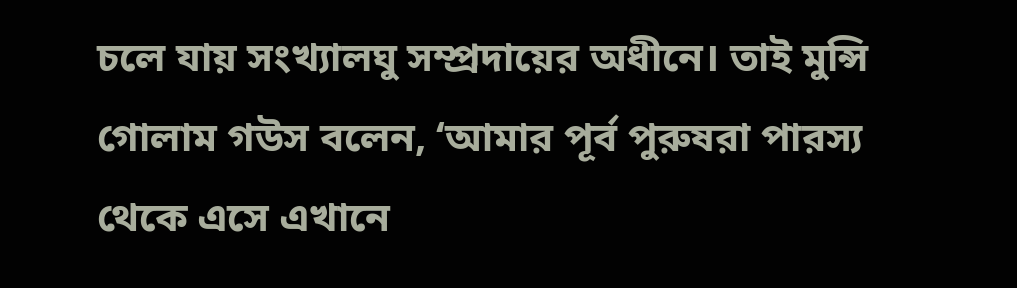চলে যায় সংখ্যালঘু সম্প্রদায়ের অধীনে। তাই মুন্সি গোলাম গউস বলেন, ‘আমার পূর্ব পুরুষরা পারস্য থেকে এসে এখানে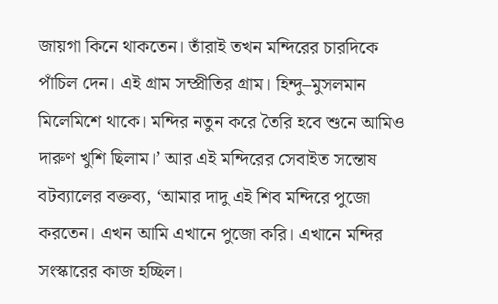জায়গা কিনে থাকতেন। তাঁরাই তখন মন্দিরের চারদিকে পাঁচিল দেন। এই গ্রাম সম্প্রীতির গ্রাম। হিন্দু–মুসলমান মিলেমিশে থাকে। মন্দির নতুন করে তৈরি হবে শুনে আমিও দারুণ খুশি ছিলাম।’ আর এই মন্দিরের সেবাইত সন্তোষ বটব্যালের বক্তব্য, ‘আমার দাদু এই শিব মন্দিরে পুজো করতেন। এখন আমি এখানে পুজো করি। এখানে মন্দির সংস্কারের কাজ হচ্ছিল।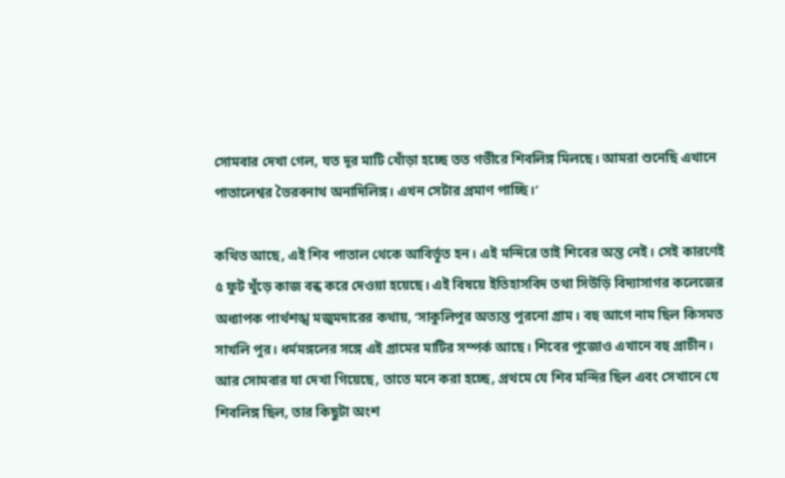সোমবার দেখা গেল, যত দূর মাটি খোঁড়া হচ্ছে তত গভীরে শিবলিঙ্গ মিলছে। আমরা শুনেছি এখানে পাতালেশ্বর ভৈরবনাথ অনাদিলিঙ্গ। এখন সেটার প্রমাণ পাচ্ছি।’

কথিত আছে, এই শিব পাতাল থেকে আবির্ভূত হন। এই মন্দিরে তাই শিবের অন্ত নেই। সেই কারণেই ৫ ফুট খুঁড়ে কাজ বন্ধ করে দেওয়া হয়েছে। এই বিষয়ে ইতিহাসবিদ তথা সিউড়ি বিদ্যাসাগর কলেজের অধ্যাপক পার্থশঙ্খ মজুমদারের কথায়, ‘সাকুলিপুর অত্যন্ত পুরনো গ্রাম। বহু আগে নাম ছিল কিসমত সাখলি পুর। ধর্মমঙ্গলের সঙ্গে এই গ্রামের মাটির সম্পর্ক আছে। শিবের পুজোও এখানে বহু প্রাচীন। আর সোমবার যা দেখা গিয়েছে, তাতে মনে করা হচ্ছে, প্রথমে যে শিব মন্দির ছিল এবং সেখানে যে শিবলিঙ্গ ছিল, তার কিছুটা অংশ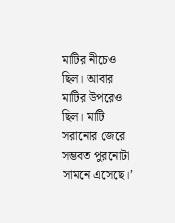মাটির নীচেও ছিল। আবার মাটির উপরেও ছিল। মাটি সরানোর জেরে সম্ভবত পুরনোটা সামনে এসেছে।’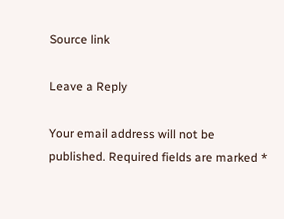Source link

Leave a Reply

Your email address will not be published. Required fields are marked *